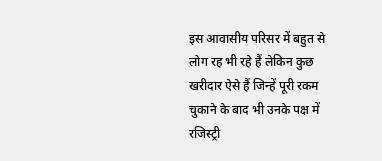इस आवासीय परिसर में बहुत से लोग रह भी रहे हैं लेकिन कुछ खरीदार ऐसे हैं जिन्हें पूरी रकम चुकाने के बाद भी उनके पक्ष में रजिस्ट्री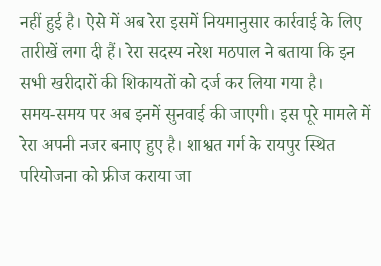नहीं हुई है। ऐसे में अब रेरा इसमें नियमानुसार कार्रवाई के लिए तारीखें लगा दी हैं। रेरा सदस्य नरेश मठपाल ने बताया कि इन सभी खरीदारों की शिकायतों को दर्ज कर लिया गया है।
समय-समय पर अब इनमें सुनवाई की जाएगी। इस पूरे मामले में रेरा अपनी नजर बनाए हुए है। शाश्वत गर्ग के रायपुर स्थित परियोजना को फ्रीज कराया जा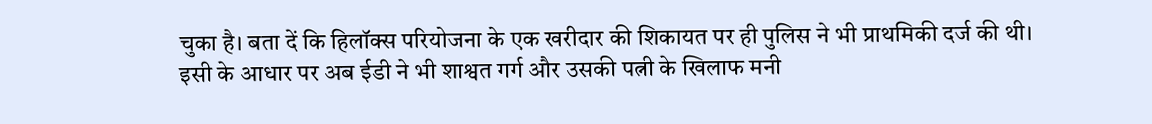चुका है। बता दें कि हिलॉक्स परियोजना के एक खरीदार की शिकायत पर ही पुलिस ने भी प्राथमिकी दर्ज की थी। इसी के आधार पर अब ईडी ने भी शाश्वत गर्ग और उसकी पत्नी के खिलाफ मनी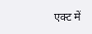एक्ट में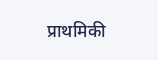प्राथमिकी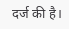दर्ज की है।